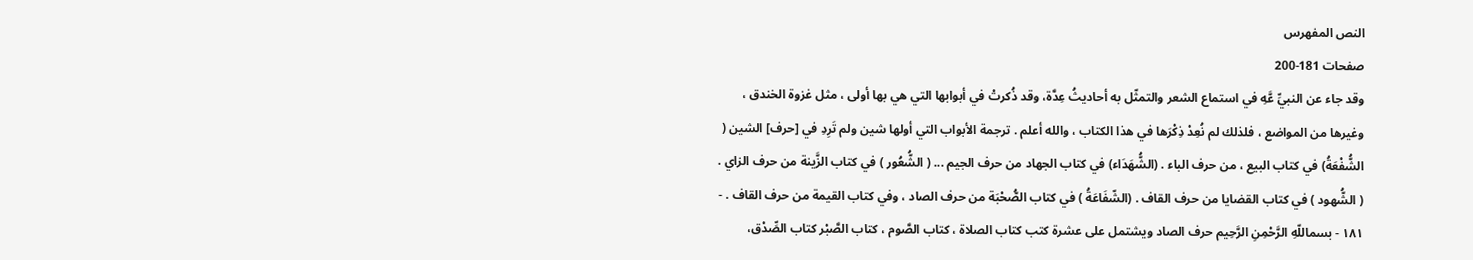النص المفهرس
صفحات 181-200
وقد جاء عن النبيِّ عَّهِ في استماع الشعر والتمثّل به أحاديثُ عِدَّة، وقد ذُكرتْ في أبوابها التي هي بها أولى ، مثل غزوة الخندق ، وغيرها من المواضع ، فلذلك لم نُعِدْ ذِكْرَها في هذا الكتاب ، والله أعلم . ترجمة الأبواب التي أولها شين ولم تَرِدِ في [حرف] الشين ( الشُّفْعَةُ) في كتاب البيع ، من حرف الباء . (الشُّهَدَاء) في كتاب الجهاد من حرف الجيم ... ( الشُّعُور ) في كتاب الزَّينة من حرف الزاي . ( الشُّهود ) في كتاب القضايا من حرف القاف . (الشّفَاعَةُ ) في كتاب الصُّحْبَة من حرف الصاد ، وفي كتاب القيمة من حرف القاف . - ١٨١ - بسماللّهِ الرَّحْمِنِ الرَّحِيم حرف الصاد ويشتمل على عشرة كتب كتاب الصلاة ، كتاب الصَّوم ، كتاب الصَّبْر كتاب الصِّدْق،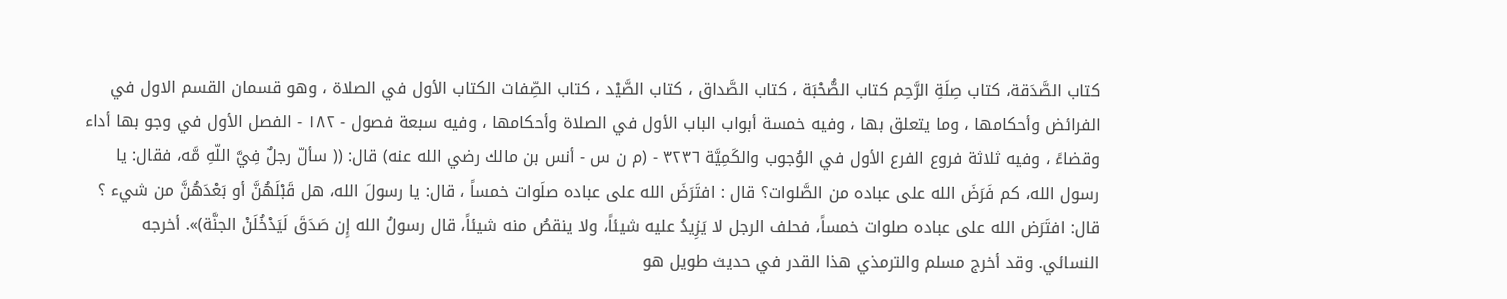كتاب الصَّدَقة، كتاب صِلَةِ الرَّحِم كتاب الصُّحْبَة ، كتاب الصَّداق ، كتاب الصَّيْد ، كتاب الصِّفات الكتاب الأول في الصلاة ، وهو قسمان القسم الاول في الفرائض وأحكامها ، وما يتعلق بها ، وفيه خمسة أبواب الباب الأول في الصلاة وأحكامها ، وفيه سبعة فصول - ١٨٢ - الفصل الأول في وجو بها أداء وقضاءً ، وفيه ثلاثة فروع الفرع الأول في الوُجوب والكَمِيَّة ٣٢٣٦ - (م ن س - أنس بن مالك رضي الله عنه) قال: (( سألّ رجلٌ فِيَّ اللّهِ مَّه، فقال: يا رسول الله، كم فَرَضَ الله على عباده من الصَّلوات؟ قال : افتَرَضَ الله على عباده صلَوات خمساً ، قال: يا رسولَ الله، هل قَبْلَهُنَّ أو بَعْدَهُنَّ من شيء ؟ قال: افتَرَض الله على عباده صلوات خمساً، فحلف الرجل لا يَزِيدُ عليه شيئاً، ولا ينقصُ منه شيئاً، قال رسولُ الله إِن صَدَقَ لَيَدْخُلَنْ الجنَّة)». أخرجه النسائي. وقد أخرج مسلم والترمذي هذا القدر في حديث طويل هو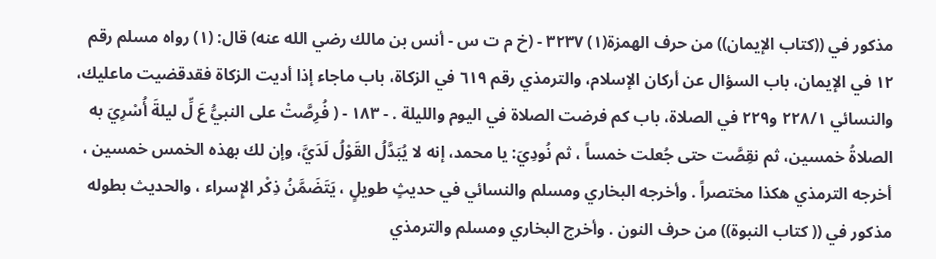مذكور في ((كتاب الإيمان)) من حرف الهمزة(١) ٣٢٣٧ - (خ م ت س - أنس بن مالك رضي الله عنه) قال: (١) رواه مسلم رقم ١٢ في الإيمان، باب السؤال عن أركان الإسلام، والترمذي رقم ٦١٩ في الزكاة، باب ماجاء إذا أديت الزكاة فقدقضيت ماعليك، والنسائي ٢٢٨/١ و٢٢٩ في الصلاة، باب كم فرضت الصلاة في اليوم والليلة . - ١٨٣ - ( فُرِصَّتْ على النبيُّ عَ لِّ ليلةَ أُسْرِيَ به الصلاةُ خمسين، ثم نقِصَّت حتى جُعلت خمساً ، ثم نُودِيَ: يا محمد، إنه لا يُبَدَّلُ القَوْلُ لَدَيَّ، وإن لك بهذه الخمس خمسين ، أخرجه الترمذي هكذا مختصراً . وأخرجه البخاري ومسلم والنسائي في حديثٍ طويلٍ ، يَتَضَمَّنُ ذِكْر الإِسراء ، والحديث بطوله مذكور في (( كتاب النبوة)) من حرف النون . وأخرج البخاري ومسلم والترمذي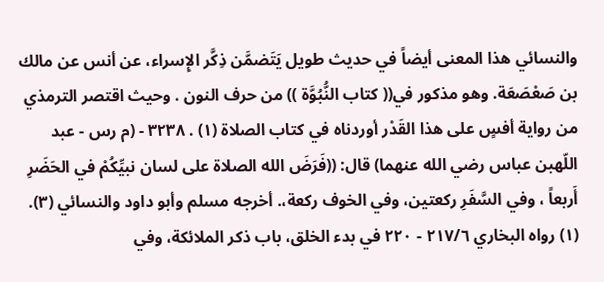والنسائي هذا المعنى أيضاً في حديث طويل يَتَضمَّن ذِكَّر الإِسراء، عن أنس عن مالك بن صَعْصَعَة. وهو مذكور في(( كتاب النُّبُوَّة )) من حرف النون . وحيث اقتصر الترمذي من رواية أفسٍ على هذا القَدْر أوردناه في كتاب الصلاة (١) . ٣٢٣٨ - (م رس - عبد اللّهبن عباس رضي الله عنهما) قال: ((فَرَضَ الله الصلاة على لسان نبيِّكُمْ في الحَضَرِ أَربعاً ، وفي السَّفَرِ ركعتين، وفي الخوف ركعة،. أخرجه مسلم وأبو داود والنسائي (٣). (١) رواه البخاري ٢١٧/٦ - ٢٢٠ في بدء الخلق، باب ذكر الملائكة، وفي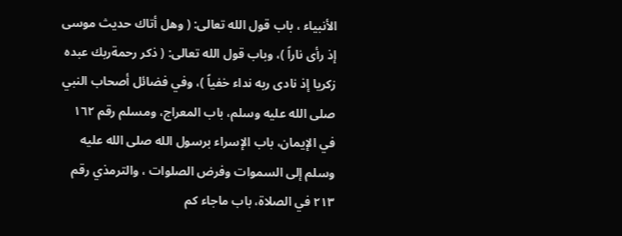الأنبياء ، باب قول الله تعالى: ( وهل أتاك حديث موسى إذ رأى ناراً )، وباب قول الله تعالى: ( ذكر رحمةربك عبده زكريا إذ نادى ربه نداء خفياً )، وفي فضائل أصحاب النبي صلى الله عليه وسلم، باب المعراج، ومسلم رقم ١٦٢ في الإيمان، باب الإسراء برسول الله صلى الله عليه وسلم إلى السموات وفرض الصلوات ، والترمذي رقم ٢١٣ في الصلاة، باب ماجاء كم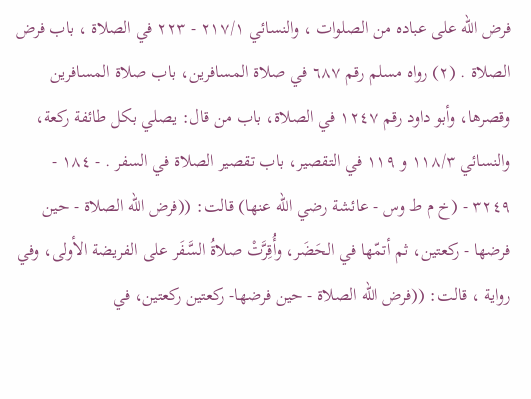فرض الله على عباده من الصلوات ، والنسائي ٢١٧/١ - ٢٢٣ في الصلاة ، باب فرض الصلاة . (٢) رواه مسلم رقم ٦٨٧ في صلاة المسافرين، باب صلاة المسافرين وقصرها، وأبو داود رقم ١٢٤٧ في الصلاة، باب من قال: يصلي بكل طائفة ركعة، والنسائي ١١٨/٣ و ١١٩ في التقصير، باب تقصير الصلاة في السفر . - ١٨٤ - ٣٢٤٩ - (خ م ط وس - عائشة رضي الله عنها) قالت: ((فرض اللّه الصلاة - حين فرضها - ركعتين، ثم أتمّها في الحَضَر، وأُقِرَّتْ صلاةُ السَّفَر على الفريضة الأولى، وفي رواية ، قالت: ((فرض الله الصلاة - حين فرضها- ركعتين ركعتين، في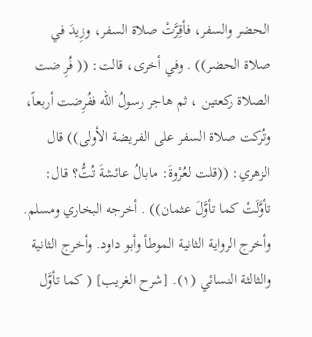الحضر والسفر، فأقِرَّتْ صلاة السفر، وزِيدَ في صلاة الحضر)) . وفي أخرى، قالت: (( فُرِ ضت الصلاة ركعتين ، ثم هاجر رسولُ الله ففُرِضت أربعاً، وتُركت صلاة السفر على الفريضة الأولى)) قال الزهري: ((قلت لعُرْوةَ: مابالُ عائشةَ تُتُّ؟ قال: تأوَّلَتْ كما تأوَّلَ عثمان)) . أخرجه البخاري ومسلم. وأخرج الرواية الثانية الموطأ وأبو داود. وأخرج الثانية والثالثة النسائي (١). [شرح الغريب] ( كما تأوَّل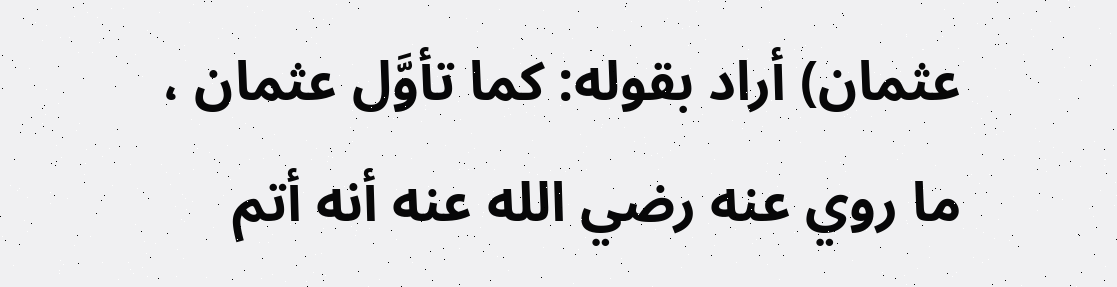عثمان) أراد بقوله: كما تأوَّل عثمان ، ما روي عنه رضي الله عنه أنه أتم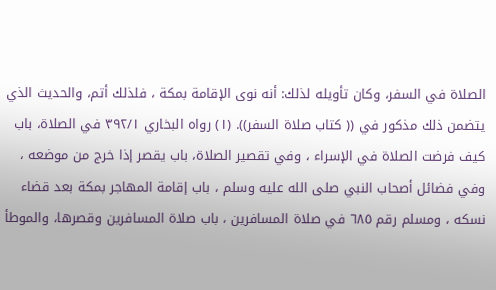الصلاة في السفر، وكان تأويله لذلك: أنه نوى الإقامة بمكة ، فلذلك أتم، والحديث الذي يتضمن ذلك مذكور في (( كتاب صلاة السفر)). (١) رواه البخاري ٣٩٢/١ في الصلاة، باب كيف فرضت الصلاة في الإسراء ، وفي تقصير الصلاة، باب يقصر إذا خرج من موضعه ، وفي فضائل أصحاب النبي صلى الله عليه وسلم ، باب إقامة المهاجر بمكة بعد قضاء نسكه ، ومسلم رقم ٦٨٥ في صلاة المسافرين ، باب صلاة المسافرين وقصرها، والموطأ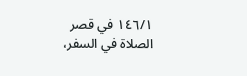١٤٦/١ في قصر الصلاة في السفر،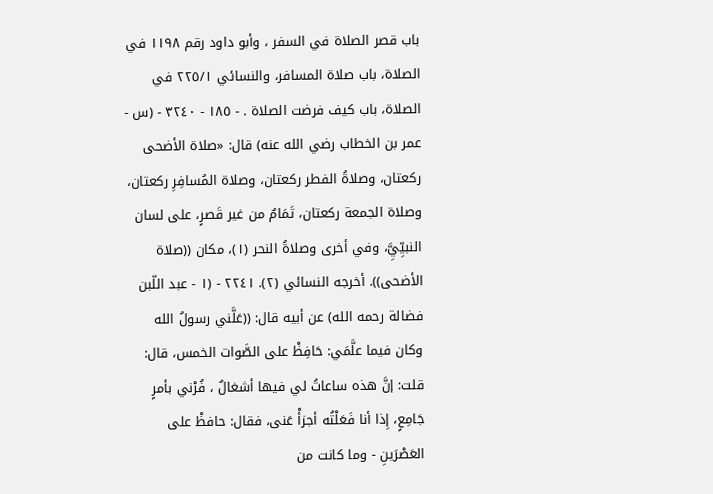باب قصر الصلاة في السفر ، وأبو داود رقم ١١٩٨ في الصلاة، باب صلاة المسافر، والنسائي ٢٢٥/١ في الصلاة، باب كيف فرضت الصلاة . - ١٨٥ - ٣٢٤٠ - (س - عمر بن الخطاب رضي الله عنه) قال: «صلاة الأضحى ركعتان، وصلاةُ الفطر ركعتان، وصلاة المُسافِرِ ركعتان، وصلاة الجمعة ركعتان، تَمَامٌ من غير قَصرٍ، على لسان النبيِّيَِّ، وفي أخرى وصلاةُ النحر (١)، مكان ((صلاة الأضحى)). أخرجه النسائي (٢). ٢٢٤١ - (١ - عبد اللّبن فضالة رحمه الله) عن أبيه قال: ((عَلَّني رسولُ الله وكان فيما علَّمَي: حَافِظْ على الصَّوات الخمس، قال: قلت: إنَّ هذه ساعاتُ لي فيها أشغالٌ ، فُرْني بأمرٍ جَامِعٍ، إِذا أنا فَعَلْتُه أجزأْ عَنى، فقال: حافظْ على العَصْرَينِ - وما كانت من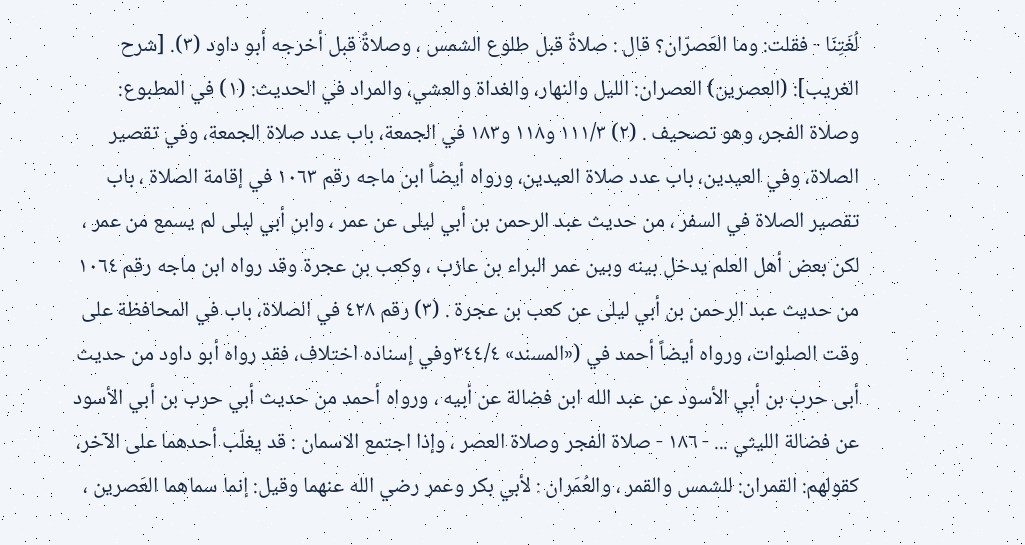لُغَتِنَا - فقلت: وما العَصرّان؟ قال : صلاةٌ قبل طلوع الشمس ، وصلاةٌ قبل أخرجه أبو داود (٣). [شرح الغريب]: (العصرين) العصران: الليل والنهار، والغداة والعشي، والمراد في الحديث: (١) في المطبوع: وصلاة الفجر، وهو تصحيف . (٢) ١١١/٣ و١١٨ و١٨٣ في الجمعة، باب عدد صلاة الجمعة، وفي تقصير الصلاة، وفي العيدين، باب عدد صلاة العيدين، ورواه أيضاً ابن ماجه رقم ١٠٦٣ في إقامة الصلاة ، باب تقصير الصلاة في السفر ، من حديث عبد الرحمن بن أبي ليلى عن عمر ، وابن أبي ليلى لم يسمع من عمر ، لكن بعض أهل العلم يدخل بينه وبين عمر البراء بن عازب ، وكعب بن عجرة وقد رواه ابن ماجه رقم ١٠٦٤ من حديث عبد الرحمن بن أبي ليلى عن كعب بن عجرة . (٣) رقم ٤٢٨ في الصلاة، باب في المحافظة على وقت الصلوات، ورواه أيضاً أحمد في («المسند» ٣٤٤/٤وفي إسناده اختلاف، فقد رواه أبو داود من حديث أبى حرب بن أبي الأسود عن عبد الله ابن فضالة عن أبيه ، ورواه أحمد من حديث أبي حرب بن أبي الأسود عن فضالة الليثي ... - ١٨٦ - صلاة الفجر وصلاة العصر ، وإذا اجتمع الاسمان : قد يغلّب أحدهما على الآخر، كقولهم: القمران: للشمس والقمر ، والعُمَران : لأبي بكر وعمر رضي الله عنهما وقيل: إنما سماهما العَصرين ،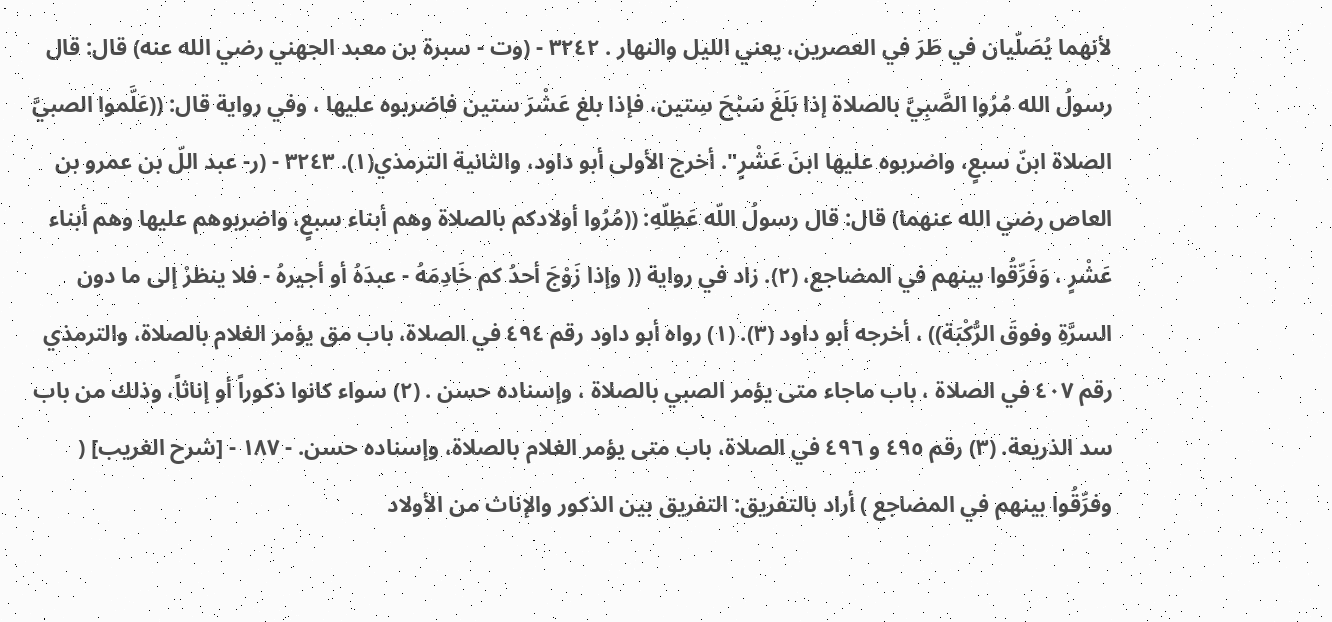لأنهما يُصَلّيان في طَرَ في العصرين، يعني الليل والنهار . ٣٢٤٢ - (وت - سبرة بن معبد الجهني رضي الله عنه) قال: قال رسولُ الله مُرُوا الصَّبِيَّ بالصلاة إذا بَلَغَ سَبْحَ سِتين، فإذا بلغ عَشْرَ ستين فاضربوه عليها ، وفي رواية قال: ((عَلَّموا الصبيَّ الصلاة ابنّ سبعٍ، واضربوه عليها ابنَ عَشْرٍ". أخرج الأولى أبو داود، والثانية الترمذي(١). ٣٢٤٣ - (ر- عبد اللّ بن عمرو بن العاص رضي الله عنهما) قال: قال رسولُ اللّه عَظِلّهِ: ((مُرُوا أولادكم بالصلاة وهم أبناء سبعٍ، واضربوهم عليها وهم أبناء عَشْرٍ ، وَفَرِّقُوا بينهم في المضاجع، (٢). زاد في رواية (( وإذا زَوْجَ أحدُ كم خَادِمَهُ - عبدَهُ أو أجيرهُ - فلا ينظرْ إلى ما دون السرَّةِ وفوقَ الرُّكْبَة)) ، أخرجه أبو داود (٣). (١) رواه أبو داود رقم ٤٩٤ في الصلاة، باب مق يؤمر الغلام بالصلاة، والترمذي رقم ٤٠٧ في الصلاة ، باب ماجاء متى يؤمر الصبي بالصلاة ، وإسناده حسن . (٢) سواء كانوا ذكوراً أو إناثاً، وذلك من باب سد الذريعة. (٣) رقم ٤٩٥ و ٤٩٦ في الصلاة، باب متى يؤمر الغلام بالصلاة، وإسناده حسن. - ١٨٧ - [شرح الغريب] ( وفرِّقُوا بينهم في المضاجع ) أراد بالتفريق: التفريق بين الذكور والإناث من الأولاد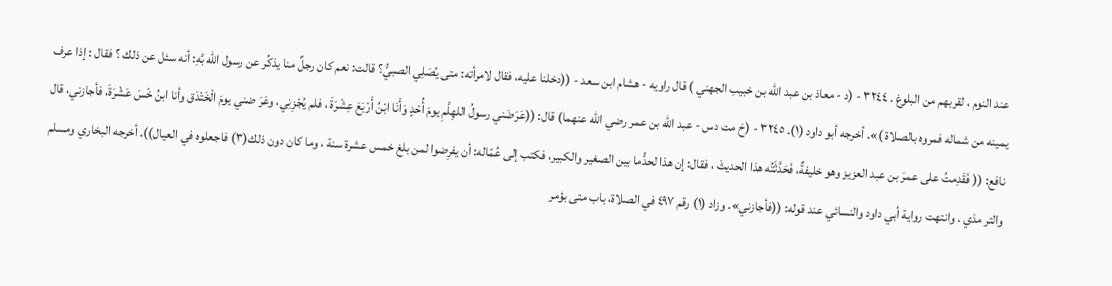عند النوم ، لقربهم من البلوغ . ٣٢٤٤ - (د - معاذ بن عبد اللّه بن خبيب الجهني ) قال راويه - هشام ابن سعد - ((دخلنا عليه، فقال لامرأته: متى يُصَلِي الصبيُّ؟ قالت: نعم كان رجلٌ منا يذكُر عن رسول الله بَّهِ: أنه سئل عن ذلك ؟ فقال : إذا عرف يمينه من شماله فمروه بالصلاة )». أخرجه أبو داود (١). ٣٢٤٥ - (خ مت دس - عبد اللّه بن عمر رضي الله عنهما) قال: ((عَرَضَني رسولُ اللهِلَّمِ يومَ أُحْدٍ وَأَنَا ابْنُ أَرْبَعَ عِشْرَةَ ، فلم يُجْزِنِي، وعَرَ ضني يومَ الْخَتْدَق وأنا ابنُ خْسَ عَشْرَةَ، فأجازني، قال نافع: (( فَقَدِمتُ على عمرَ بن عبد العزيز وهو خليفةٌ، فَحَدَّثَتُه هذا الحديثَ ، فقال: إن هذا لحدُّما بين الصغير والكبير، فكتب إلى عُمّاله: أن يفرِضوا لمن بلغ خمس عشرة سنة ، وما كان دون ذلك(٣) فاجعلوه في العيال)). أخرجه البخاري ومسلم والتر مذي . وانتهت رواية أبي داود والنسائي عند قوله: ((فأجازني». وزاد (١) رقم ٤٩٧ في الصلاة، باب متى بؤمر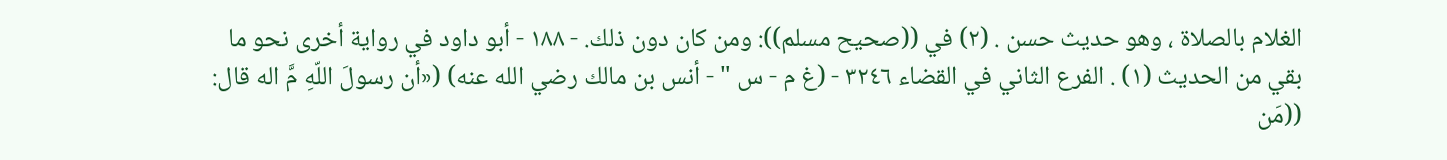الغلام بالصلاة ، وهو حديث حسن . (٢) في ((صحيح مسلم)): ومن كان دون ذلك. - ١٨٨ - أبو داود في رواية أخرى نحو ما بقي من الحديث (١) . الفرع الثاني في القضاء ٣٢٤٦ - (غ م - س " - أنس بن مالك رضي الله عنه) («أن رسولَ اللّهِ مَّ اله قال: ((مَن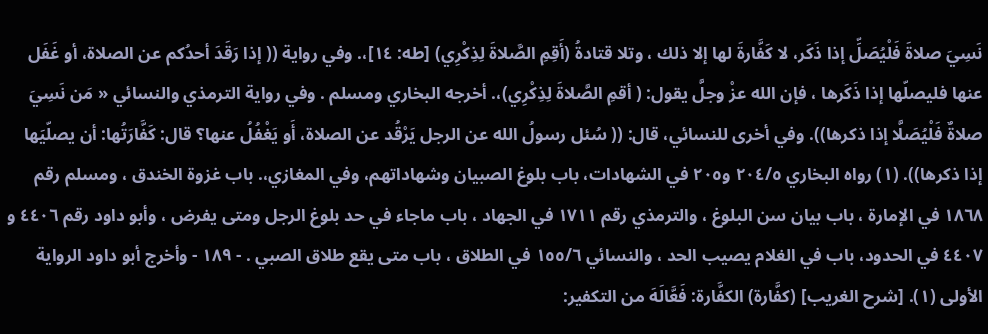نَسِيَ صلاةَ فَلْيُصَلِّ إذا ذَكَر، لا كَفَّارةَ لها إلا ذلك ، وتلا قتادةُ (أَقِمِ الصَّلاةَ لِذِكْرِي) [طه: ١٤]،. وفي رواية (( إذا رَقَدَ أحدُكم عن الصلاة، أو غَفَل عنها فليصلّها إذا ذَكَرها ، فإن الله عزْ وجلَّ يقول: ( أقمِ الصَّلاةَ لِذِكْرِي)،. أخرجه البخاري ومسلم . وفي رواية الترمذي والنسائي « مَن نَسِيَ صلاةٌ فَلْيُصَلَّا إذا ذكرها)). وفي أخرى للنسائي، قال: (( سُئل رسولُ الله عن الرجل يَرْقُد عن الصلاة، أَو يَغْفُلُ عنها؟ قال: كَفَّارَتُها: أن يصلّيَها إذا ذكرها)). (١) رواه البخاري ٢٠٤/٥ و٢٠٥ في الشهادات، باب بلوغ الصبيان وشهاداتهم، وفي المغازي،. باب غزوة الخندق ، ومسلم رقم ١٨٦٨ في الإمارة ، باب بيان سن البلوغ ، والترمذي رقم ١٧١١ في الجهاد ، باب ماجاء في حد بلوغ الرجل ومتى يفرض ، وأبو داود رقم ٤٤٠٦ و ٤٤٠٧ في الحدود، باب في الغلام يصيب الحد ، والنسائي ١٥٥/٦ في الطلاق ، باب متى يقع طلاق الصبي . - ١٨٩ - وأخرج أبو داود الرواية الأولى (١). [شرح الغريب] (كفَّارة) الكفَّارة: فَعَّالَهَ من التكفير: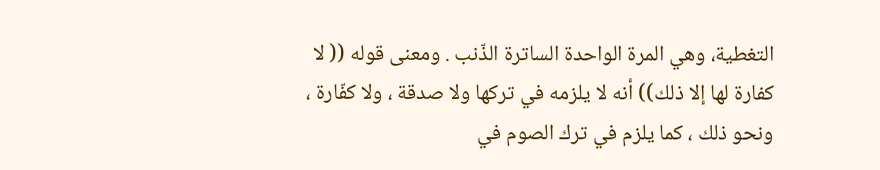التغطية، وهي المرة الواحدة الساترة الذّنب . ومعنى قوله (( لا كفارة لها إلا ذلك)) أنه لا يلزمه في تركها ولا صدقة ، ولا كفّارة ، ونحو ذلك ، كما يلزم في ترك الصوم في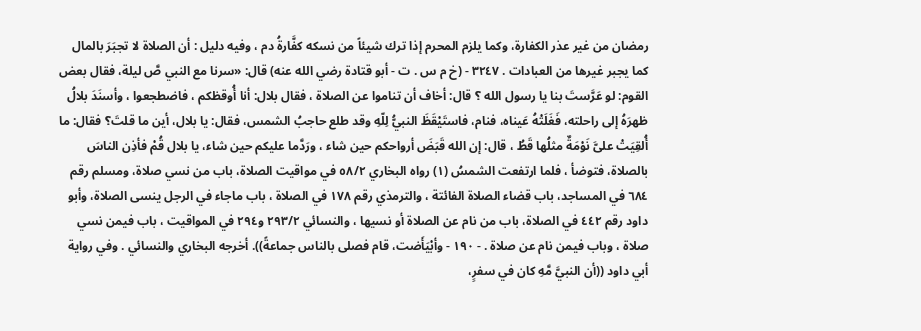رمضان من غير عذر الكفارة، وكما يلزم المحرم إذا ترك شيئاً من نسكه كفَّارةُ دم ، وفيه دليل : أن الصلاة لا تجبَرَ بالمال كما يجبر غيرها من العبادات . ٣٢٤٧ - (خ م س . ت - أبو قتادة رضي الله عنه) قال: «سرنا مع النبي صَّ ليلة، فقال بعض القوم: لو عَرَّستَ بنا يا رسول الله ؟ قال: أخاف أن تناموا عن الصلاة ، فقال بلال: أنا أُوقظكم ، فاضطجعوا ، وأسنَدَ بلالُ ظهرَهُ إلى راحلته، فَغَلَتْهُ عَيناه، فنام، فاستَيْقَظَ النبيُّ لِلّهِ وقد طلع حاجبُ الشمس، فقال: يا بلال، أين ما قلتَ؟ فقال: ما أُلقِيَتْ علىَّ نَوْمَةٌ مثلُها قَطُ ، قال: إن الله قَبَضَ أرواحكم حين شاء ، ورَدَّما عليكم حين شاء، يا بلال قُمْ فأذِن الناسَ بالصلاة، فتوضأ ، فلما ارتفعت الشمسُ (١) رواه البخاري ٥٨/٢ في مواقيت الصلاة، باب من نسي صلاة، ومسلم رقم ٦٨٤ في المساجد، باب قضاء الصلاة الفائتة ، والترمذي رقم ١٧٨ في الصلاة ، باب ماجاء في الرجل ينسى الصلاة، وأبو داود رقم ٤٤٢ في الصلاة، باب من نام عن الصلاة أو نسيها ، والنسائي ٢٩٣/٢ و٢٩٤ في المواقيت ، باب فيمن نسي صلاة ، وباب فيمن نام عن صلاة . - ١٩٠ - وأبْيَأَضت، قام فصلى بالناس جماعةً)). أخرجه البخاري والنسائي . وفي رواية أبي داود ((أن النبيَّ مَّهِ كان في سفرٍ،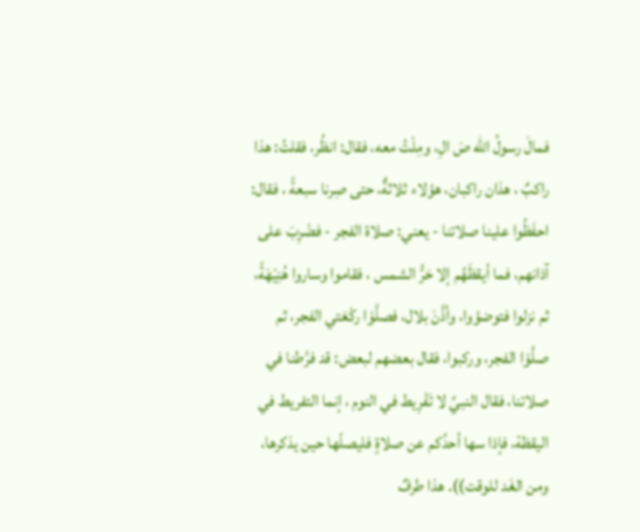فمالَ رسولُ اللّه صَ الِ، ومِلْتُ معه، فقال: انظُر، فقلتُ: هذا راكبٌ ، هذان راكبان، هؤلاء ثلاثةٌ، حتى صِرنا سبعةً ، فقال: احفَظُوا علينا صلاتنا - يعني: صلاة الفجر - فضْرِبَ على آذانهم، فما أيقظَهُم إلا حَرُّ الشمس ، فقاموا وساروا هُنِيْهَةً، ثم نزلوا فتوضؤوا، وأذَّنَ بلال، فصلَّوْا ركْعَتي الفجر، ثم صلَّوْا الفجر، وركبوا، فقال بعضهم لبعض: قد فرَّطنا في صلاتنا، فقال النبيِّ لا تَفْرِيط في النوم ، إنما التفريط في اليقظة، فإذا سها أحدُكم عن صلاةٍ فليصلّها حين يذكرها، ومن الغَد للوقت)). هذا طرفٌ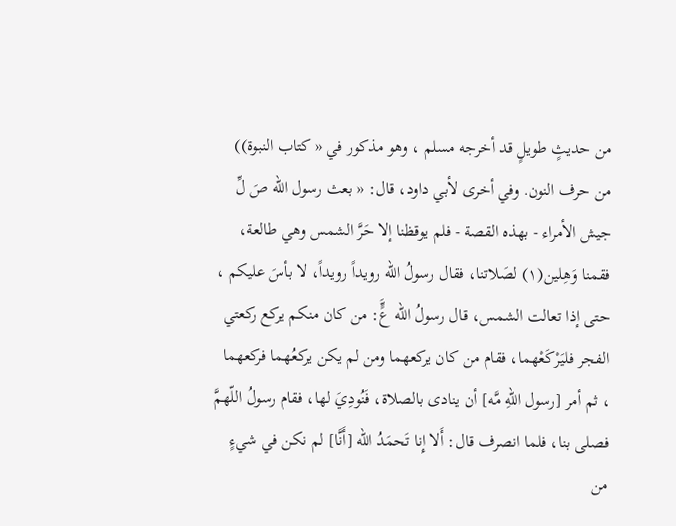من حديثٍ طويلٍ قد أخرجه مسلم ، وهو مذكور في « كتاب النبوة)) من حرف النون. وفي أخرى لأبي داود، قال: « بعث رسول الله صَ لِّ جيش الأمراء - بهذه القصة - فلم يوقظنا إلا حَرَّ الشمس وهي طالعة، فقمنا وَهِلين(١) لصَلاتنا، فقال رسولُ الله رويداً رويداً، لا بأسَ عليكم ، حتى إذا تعالت الشمس، قال رسولُ اللّه عٍَّ: من كان منكم يركع ركعتي الفجر فليَرْكَعْهما، فقام من كان يركعهما ومن لم يكن يركعُهما فركعهما ، ثم أمر [رسول اللّهِ مَّه] أن ينادى بالصلاة، فَنُودِيَ لها، فقام رسولُ اللّهمَّ فصلى بنا، فلما انصرف قال: أَلا إِنا تَحمَدُ اللّه [أَنَّا] لم نكن في شيءٍ من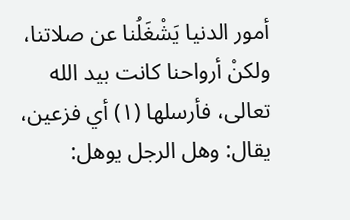أمور الدنيا يَشْغَلُنا عن صلاتنا، ولكنْ أرواحنا كانت بيد الله تعالى، فأرسلها (١) أي فزعين، يقال: وهل الرجل يوهل: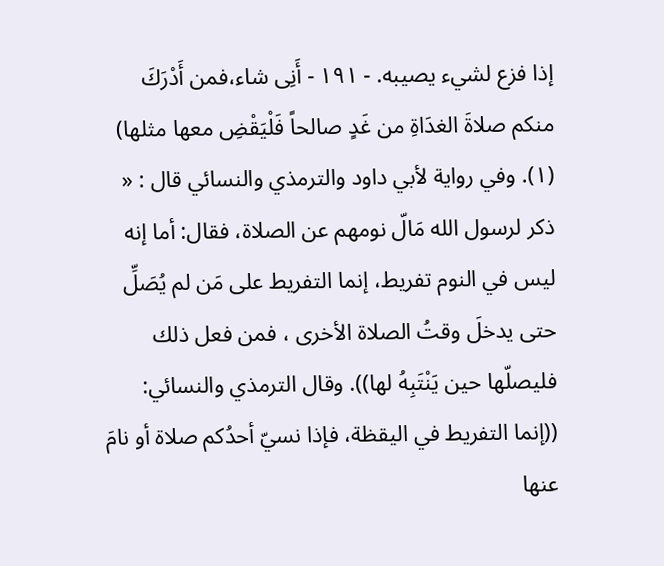إذا فزع لشيء يصيبه. - ١٩١ - أَنِى شاء،فمن أَدْرَكَ منكم صلاةَ الغدَاةِ من غَدٍ صالحاً فَلْيَقْضِ معها مثلها) (١). وفي رواية لأبي داود والترمذي والنسائي قال : « ذكر لرسول الله مَالّ نومهم عن الصلاة، فقال: أما إنه ليس في النوم تفريط، إنما التفريط على مَن لم يُصَلِّ حتى يدخلَ وقتُ الصلاة الأخرى ، فمن فعل ذلك فليصلّها حين يَنْتَبِهُ لها)). وقال الترمذي والنسائي: ((إنما التفريط في اليقظة، فإذا نسيّ أحدُكم صلاة أو نامَ عنها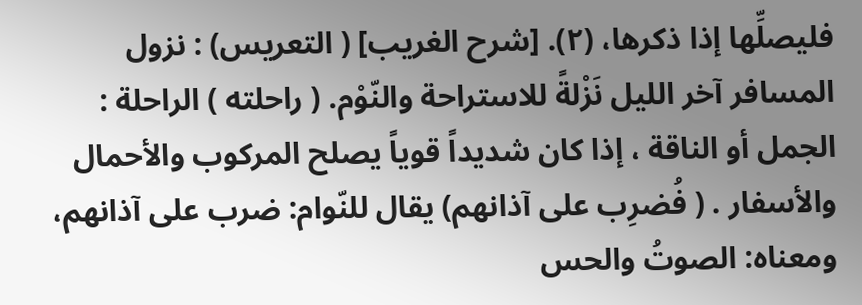فليصلِّها إذا ذكرها، (٢). [شرح الغريب] ( التعريس) : نزول المسافر آخر الليل نَزْلةً للاستراحة والنّوْم. ( راحلته ) الراحلة : الجمل أو الناقة ، إذا كان شديداً قوياً يصلح المركوب والأحمال والأسفار . ( فُضرِب على آذانهم) يقال للنّوام: ضرب على آذانهم، ومعناه: الصوتُ والحس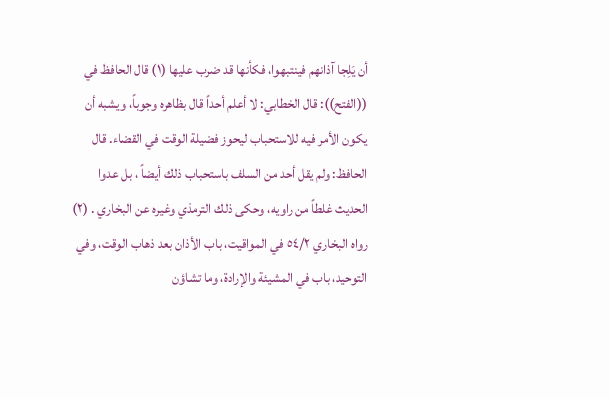أن يَلِجا آذانهم فينتبهوا، فكأنها قد ضرب عليها (١) قال الحافظ في ((الفتح)): قال الخطابي: لا أعلم أحداً قال بظاهره وجوباً، ويشبه أن يكون الأمر فيه للاستحباب ليحوز فضيلة الوقت في القضاء. قال الحافظ: ولم يقل أحد من السلف باستحباب ذلك أيضاً ، بل عدوا الحديث غلطاً من راويه، وحكى ذلك الترمذي وغيره عن البخاري . (٢) رواه البخاري ٥٤/٢ في المواقيت، باب الأذان بعد ذهاب الوقت، وفي التوحيد، باب في المشيئة والإرادة، وما تشاؤن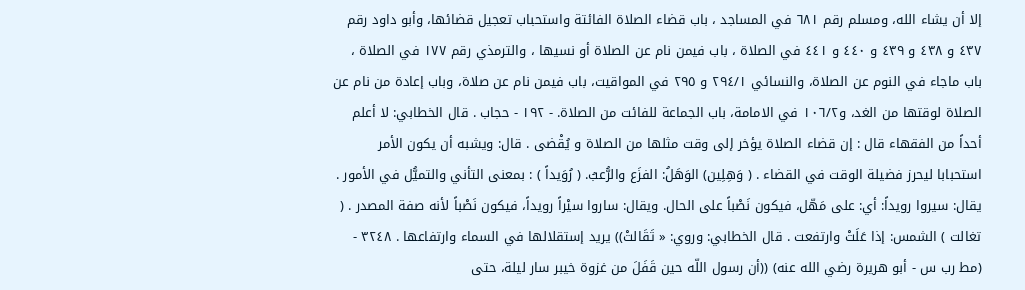إلا أن يشاء الله، ومسلم رقم ٦٨١ في المساجد ، باب قضاء الصلاة الفائتة واستحباب تعجيل قضائها، وأبو داود رقم ٤٣٧ و ٤٣٨ و ٤٣٩ و ٤٤٠ و ٤٤١ في الصلاة ، باب فيمن نام عن الصلاة أو نسيها ، والترمذي رقم ١٧٧ في الصلاة ، باب ماجاء في النوم عن الصلاة، والنسائي ٢٩٤/١ و ٢٩٥ في المواقيت، باب فيمن نام عن صلاة، وباب إعادة من نام عن الصلاة لوقتها من الغد، و١٠٦/٢ في الامامة، باب الجماعة للفائت من الصلاة. - ١٩٢ - حجاب . قال الخطابي: لا أعلم أحداً من الفقهاء قال : إن قضاء الصلاة يؤخر إلى وقت مثلها من الصلاة و يُقْضى . قال: ويشبه أن يكون الأمر استحبابا ليحرز فضيلة الوقت في القضاء . ( وَهِلِين) الوَهَلُ: الفزَع والرُّعبُ. ( رُوَيداً ) : بمعنى التأني والتميُّل في الأمور . يقال: سيروا رويداً: أي: على مَهّل، فيكون نَصْباً على الحال. ويقال: ساروا سيْراً رويداً، فيكون نَصْباً لأنه صفة المصدر . ( تغالت ) الشمس: إذا عَلَتْ وارتفعت . قال الخطابي: وروي: « تَقَالتْ)) يريد إستقلالها في السماء وارتفاعها . ٣٢٤٨ - (مط رب س - أبو هريرة رضي الله عنه) ((أن رسول اللّه حین قَفَلَ من غزوة خيبر سار ليلة، حتى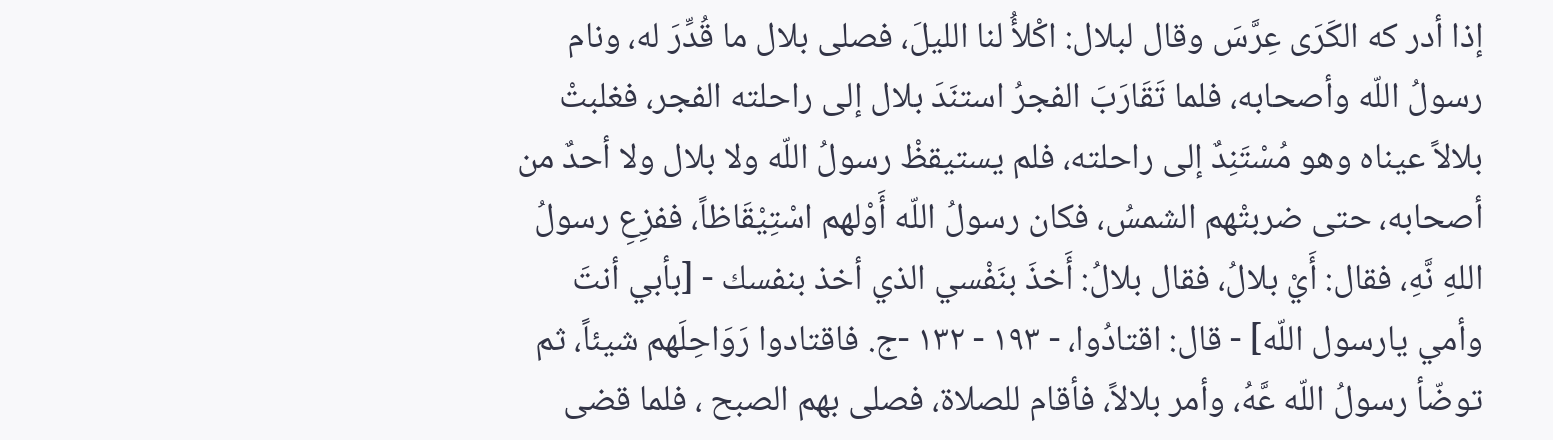إذا أدر كه الكَرَى عِرَّسَ وقال لبلال: اكْلأُ لنا الليلَ، فصلى بلال ما قُدِّرَ له، ونام رسولُ اللّه وأصحابه، فلما تَقَارَبَ الفجرُ استنَدَ بلال إلى راحلته الفجر، فغلبتْ بلالاً عيناه وهو مُسْتَنِدٌ إلى راحلته، فلم يستيقظْ رسولُ اللّه ولا بلال ولا أحدٌ من أصحابه، حتى ضربتْهم الشمسُ، فكان رسولُ اللّه أَوْلهم اسْتِيْقَاظاً، ففزِعِ رسولُ اللهِ نَّهِ، فقال: أَيْ بلالُ، فقال بلالُ: أَخذَ بنَفْسي الذي أخذ بنفسك - [بأبي أنتَ وأمي يارسول اللّه] - قال: اقتادُوا، - ١٩٣ - ١٣٢ -ج. فاقتادوا رَوَاحِلَهم شيئاً، ثم توضّأ رسولُ اللّه عَّهُ، وأمر بلالاً، فأقام للصلاة، فصلى بهم الصبح ، فلما قضى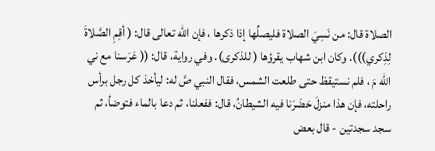الصلاة قال: من نَسِيَ الصلاة فليصلِّها إذا ذكرها ، فإن الله تعالى قال: ( أقِمِ الصَّلاةَ لِذِكري))). وكان ابن شهاب يقرؤها ( للذكرى). وفي رواية، قال: (( عَرَسنا مع ني اللّه مَ ، فلم نستيقظ حتى طلعت الشمس، فقال النبي صَّ له: ليأخذ كل رجل برأس راحلته، فإن هذا منزلَ حَضَرَنا فيه الشيطانُ، قال: ففعلنا، ثم دعا بالماء فتوضأ، ثم سجد سجدتين - قال بعض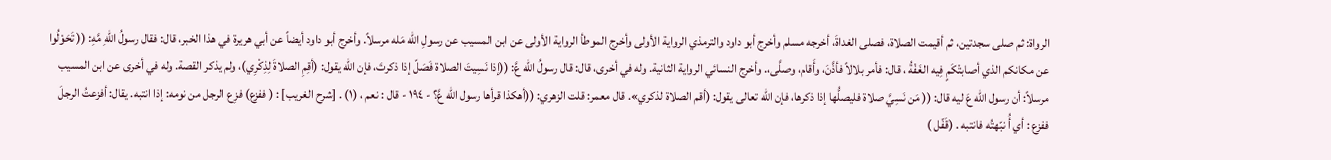الرواة: ثم صلى سجدتين، ثم أقيمت الصلاة، فصلى الغداةَ، أخرجه مسلم وأخرج أبو داود والترمذي الرواية الأولى وأخرج الموطأ الرواية الأولى عن ابن المسيب عن رسولِ اللّه مَله مرسلاً. وأخرج أبو داود أيضاً عن أبي هريرة في هذا الخبر، قال: فقال رسولُ اللّهِ مَّهِ: (( تَحَوْلُوا عن مكانكم الذي أصابتْكَمٍ فِيه الغَفْةُ ، قال: فأمر بلالاً فأذَّنَ، وأَقام، وصلَّى،. وأخرج النسائي الرواية الثانية. وله في أخرى، قال: قال رسولُ اللّه عَّ: ((إذا نَسِيتَ الصلاة فَصَلّ إذا ذكرتَ، فإن الله يقول: (أقِمِ الصلاةَ لِذِكْرِي)، ولم يذكر القصة. وله في أخرى عن ابن المسيب مرسلاً: أن رسول الله عَ ليه قال: (( مَن نَسِيَّ صلاة فليصلُّها إذا ذكرها، فإن الله تعالى يقول: (أقم الصلاة لذكري». قال معمر: قلت الزهري: ((أهكذا قرأها رسول الله عَّ؟ - ١٩٤ - قال : نعم ، (١) . [شرح الغريب] : ( ففزع) فزِع الرجل من نومه: إذا انتبه. يقال: أفزعتُ الرجلَ ففزع : أي أُ نبّهتُه فانتبه . (قَفّل )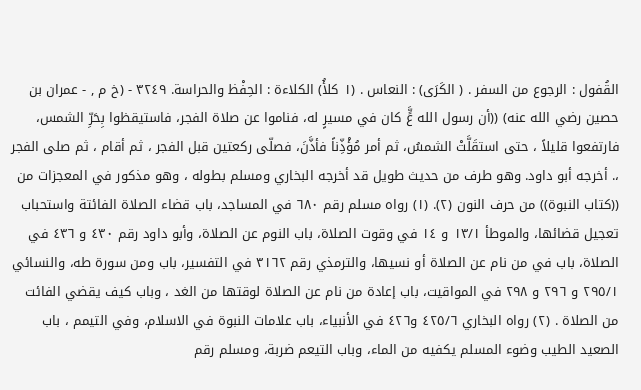القُفول : الرجوع من السفر . ( الكَرَى) : النعاس . (١ كلأُ) الكلاءة : الحِفْظ والحراسة. ٣٢٤٩ - (خ م , - عمران بن حصين رضي الله عنه) ((أن رسول الله عٍَّ كان في مسيرٍ له، فناموا عن صلاة الفجر، فاستيقظوا بِحَرِّ الشمس، فارتفعوا قليلاً ، حتى استقَلَّتْ الشمسُ، ثم أمر مُؤْذِّناً فأذَّنَ، فصلّى ركعتين قبل الفجر ، ثم أقام ، ثم صلى الفجر ،. أخرجه أبو داود. وهو طرف من حديث طويل قد أخرجه البخاري ومسلم بطوله ، وهو مذكور في المعجزات من ((كتاب النبوة)) من حرف النون (٢). (١) رواه مسلم رقم ٦٨٠ في المساجد، باب قضاء الصلاة الفائتة واستحباب تعجيل قضائها، والموطأ ١٣/١ و ١٤ في وقوت الصلاة، باب النوم عن الصلاة، وأبو داود رقم ٤٣٠ و ٤٣٦ في الصلاة، باب في من نام عن الصلاة أو نسيها، والترمذي رقم ٣١٦٢ في التفسير، باب ومن سورة طه، والنسائي ٢٩٥/١ و ٢٩٦ و ٢٩٨ في المواقيت، باب إعادة من نام عن الصلاة لوقتها من الغد ، وباب كيف يقضي الفائت من الصلاة . (٢) رواه البخاري ٤٢٥/٦ و٤٢٦ في الأنبياء، باب علامات النبوة في الاسلام، وفي التيمم ، باب الصعيد الطيب وضوء المسلم يكفيه من الماء، وباب التيعم ضربة، ومسلم رقم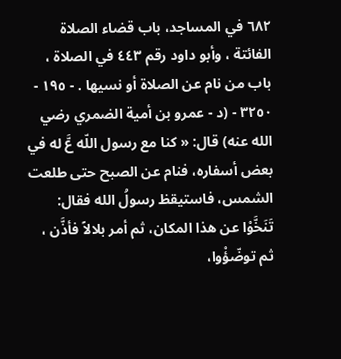٦٨٢ في المساجد، باب قضاء الصلاة الفائتة ، وأبو داود رقم ٤٤٣ في الصلاة ، باب من نام عن الصلاة أو نسيها . - ١٩٥ - ٣٢٥٠ - (د - عمرو بن أمية الضمري رضي الله عنه) قال: « كنا مع رسول اللّه عَّ له في بعض أسفاره، فنام عن الصبح حتى طلعت الشمس، فاستيقظ رسولُ الله فقال: تَنَخَّوْا عن هذا المكان، ثم أمر بلالاً فأذَّن ، ثم توضّؤْوا،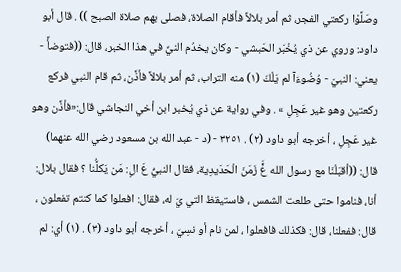وصَلَّوْا ركعتي الفجر، ثم أمر بلالاً فأقام الصلاة، فصلى بهم صلاة الصبح )) . قال أبو داود: وروي عن ذي يُخْبَر الحَبشي - وكان يخدُم النيِّ في هذا الخبر، قال: ((فتوضأً - يعني: النبيّ - وُضُوءَآ لم يَلْكَ (١) منه التراب، ثم أمر بلالاً فأذَّن، ثم قام النبي فركع ركعتين وهو غير عَجِلِ » . وفي رواية عن ذي يُخبر ابن أخي النجاشي قال:«فأذَّن وهو غير عَجِلِ ، أخرجه أبو داود (٢) . ٣٢٥١ - (د - عبد الله بن مسعود رضي الله عنهما) قال: ((أقبَلْنَا مع رسول الله عٍَّ زَمَنَ الْحَدَيدِية، فقال النبيُّ عَ الِ: مَن يَكلَُّنا ؟ فقال بلال: أنا، فناموا حتى طلعت الشمس ، فاستيقظ التي يَ له، فقال: افعلوا كما كنتم تفعلون ، قال: ففعلنا، قال: فكذلك فافعلوا ، لمن نام أو نسِيَ ، أخرجه أبو داود (٣) . (١) أي: لم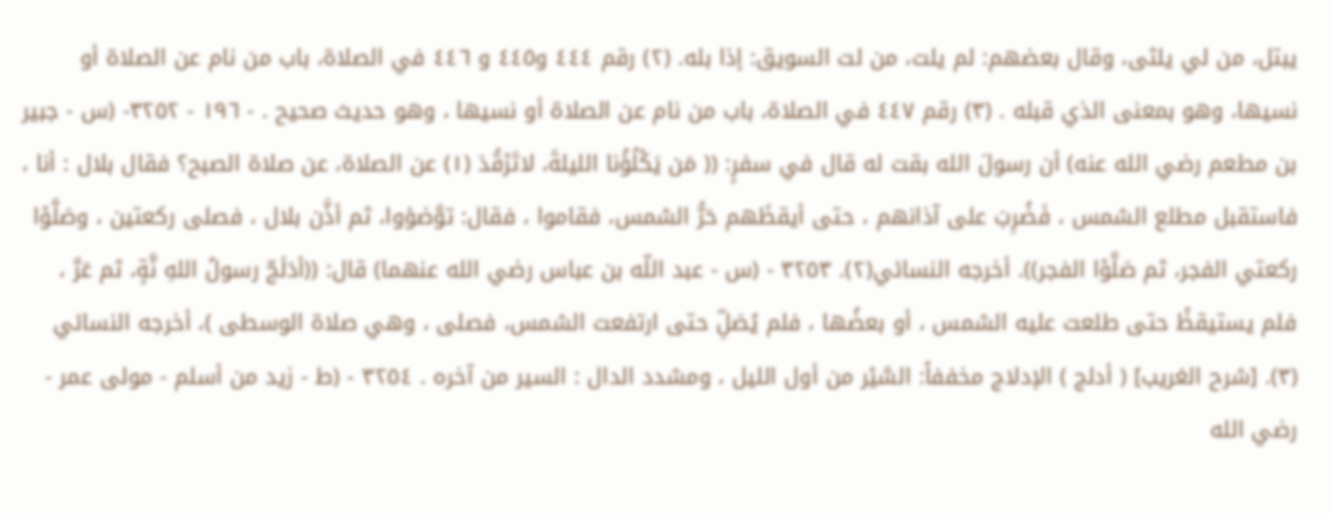يبتل، من لي يلثى، وقال بعضهم: لم يلت، من لت السويق: إذا بله. (٢) رقم ٤٤٤ و٤٤٥ و ٤٤٦ في الصلاة، باب من نام عن الصلاة أو نسيها، وهو بمعنى الذي قبله . (٣) رقم ٤٤٧ في الصلاة، باب من نام عن الصلاة أو نسيها ، وهو حديث صحيح . - ١٩٦ - ٣٢٥٢- (س - جبير بن مطعم رضي الله عنه) أن رسولَ الله بقت له قال في سفرٍ: (( مَن يَكْلُؤُنا الليلةَ، لاتَرْقُدَ (١) عن الصلاة، عن صلاة الصبح؟ فقال بلال : أنا ، فاستقبل مطلع الشمس ، فَضُرِبَ على آذانهم ، حتى أيقظَهم حَرُّ الشمس، فقاموا ، فقال: توَّضؤوا، ثم أذَّن بلال ، فصلى ركعتين ، وصَلَّوْا ركعتي الفجر، ثم صَلَّوْا الفجر)). أخرجه النسائي(٢). ٣٢٥٣ - (س - عبد اللّه بن عباس رضي الله عنهما) قال: ((أدَلَجّ رسولُ اللهِ نَّةٍ، ثم عَرَّ ، فلم يستيقظْ حتى طلعت عليه الشمس ، أو بعضُها ، فلم يُصَلِّ حتى ارتفعت الشمس، فصلى ، وهي صلاة الوسطى )، أخرجه النسائي (٣). [شرح الغريب] ( أدلج ) الإدلاج مخففاً: السَّيْر من أول الليل ، ومشدد الدال : السير من آخره . ٣٢٥٤ - (ط - زيد من أسلم - مولى عمر - رضي الله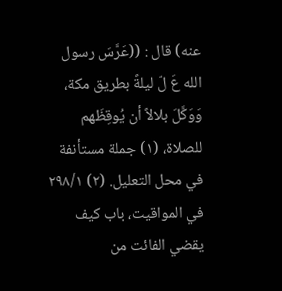عنه) قال : ((عَرَّسَ رسول الله عَ لّ ليلةً بطريق مكة، وَوَكَّلَ بلالاً أن يُوقِظَهم للصلاة، (١) جملة مستأنفة في محل التعليل. (٢) ٢٩٨/١ في المواقيت، باب كيف يقضي الفائت من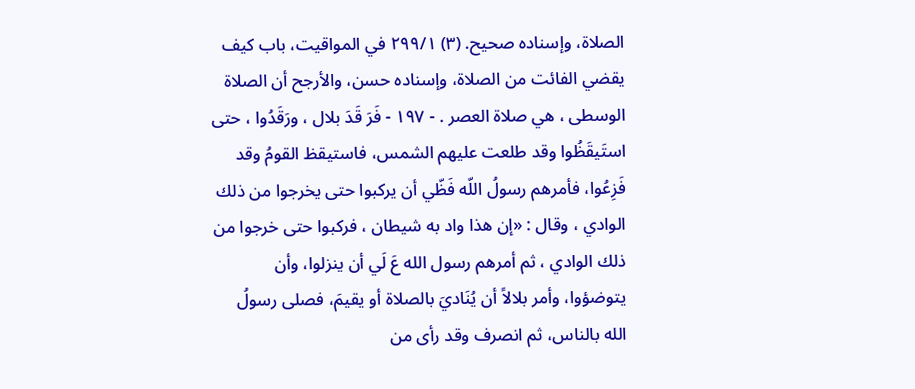الصلاة، وإسناده صحيح. (٣) ٢٩٩/١ في المواقيت، باب كيف يقضي الفائت من الصلاة، وإسناده حسن، والأرجح أن الصلاة الوسطى ، هي صلاة العصر . - ١٩٧ - فَرَ قَدَ بلال ، ورَقَدُوا ، حتى استَيقَظُوا وقد طلعت عليهم الشمس، فاستيقظ القومُ وقد فَزِعُوا، فأمرهم رسولُ اللّه فَظّي أن يركبوا حتى يخرجوا من ذلك الوادي ، وقال : «إن هذا واد به شيطان ، فركبوا حتى خرجوا من ذلك الوادي ، ثم أمرهم رسول الله عَ لَي أن ينزلوا، وأن يتوضؤوا، وأمر بلالاً أن يُنَاديَ بالصلاة أو يقيمَ، فصلى رسولُ الله بالناس، ثم انصرف وقد رأى من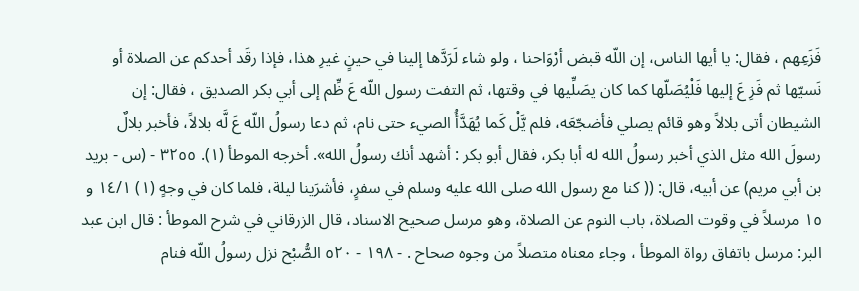فَزَعِهم ، فقال: يا أيها الناس، إن اللّه قبض أرْوَاحنا ، ولو شاء لَرَدَّها إلينا في حينٍ غيرِ هذا، فإذا رقَد أحدكم عن الصلاة أو نَسيّها ثم فَزِ عَ إليها فَلْيُصَلّها كما كان يصَلِّيها في وقتها، ثم التفت رسول اللّه عَ ظِّم إلى أبي بكر الصديق ، فقال: إن الشيطان أتى بلالاً وهو قائم يصلي فأضجّعَه، فلم يَّلْ كَما يُهَدَّأُ الصيء حتى نام، ثم دعا رسولُ اللّه عَ لَّه بلالاً، فأخبر بلالٌ رسولَ الله مثل الذي أخبر رسولُ الله له أبا بكر، فقال أبو بكر : أشهد أنك رسولُ الله». أخرجه الموطأ (١). ٣٢٥٥ - (س - بريد بن أبي مريم) عن أبيه، قال: (( كنا مع رسول الله صلى الله عليه وسلم في سفرٍ، فأشرَينا ليلة، فلما كان في وجهٍ (١) ١٤/١ و ١٥ مرسلاً في وقوت الصلاة، باب النوم عن الصلاة، وهو مرسل صحيح الاسناد، قال الزرقاني في شرح الموطأ : قال ابن عبد البر: مرسل باتفاق رواة الموطأ ، وجاء معناه متصلاً من وجوه صحاح . - ١٩٨ - ٥٢٠ الصُّبْح نزل رسولُ اللّه فنام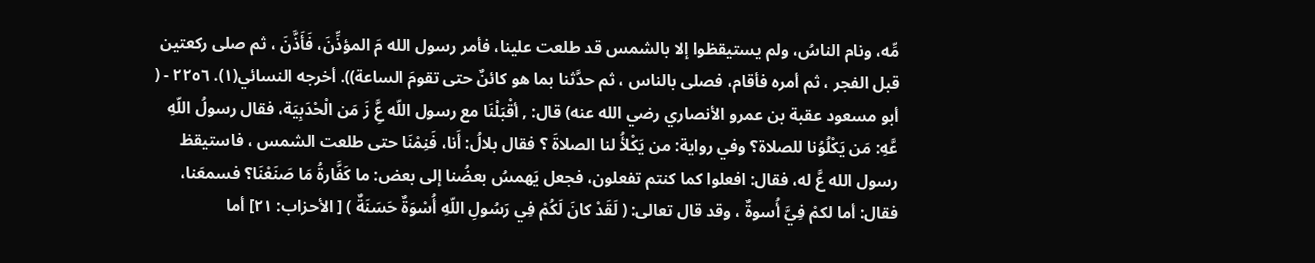مِّه، ونام الناسُ، ولم يستيقظوا إلا بالشمس قد طلعت علينا، فأمر رسول الله مَ المؤذِّنَ، فَأَذَّنَ ، ثم صلى ركعتين قبل الفجر ، ثم أمره فأقام، فصلى بالناس ، ثم حدَّثنا بما هو كائنٌ حتى تقومَ الساعة)). أخرجه النسائي(١). ٢٢٥٦ - ( أبو مسعود عقبة بن عمرو الأنصاري رضي الله عنه) قال: , أقْبَلْنَا مع رسول اللّه عَِّ زَ مَن الْحْدَبِيَة، فقال رسولُ اللّهِ عَّهِ: مَن يَكْلُوُنا للصلاة؟ وفي رواية: من يَكْلأُ لنا الصلاةَ ؟ فقال بلالُ: أَنا، فَنِمْنَا حتى طلعت الشمس ، فاستيقظ رسول الله عَّ له، فقال: افعلوا كما كنتم تفعلون، فجعل يَهمسُ بعضُنا إلى بعض: ما كَفَّارةُ مَا صَنَعْنَا؟ فسمعَنا، فقال: أما لكمْ فِيَّ أُسوةٌ ، وقد قال تعالى: ( لَقَدْ كانَ لَكُمْ فِي رَسُولِ اللّهِ أُسْوَةٌ حَسَنَةٌ ) [ الأحزاب: ٢١] أما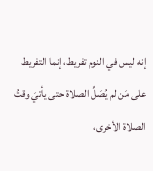إنه ليس في النوم تفريط، إنما التفريط على مَن لم يُصَلِّ الصلاة حتى يأتيَ وقتُ الصلاة الأخرى،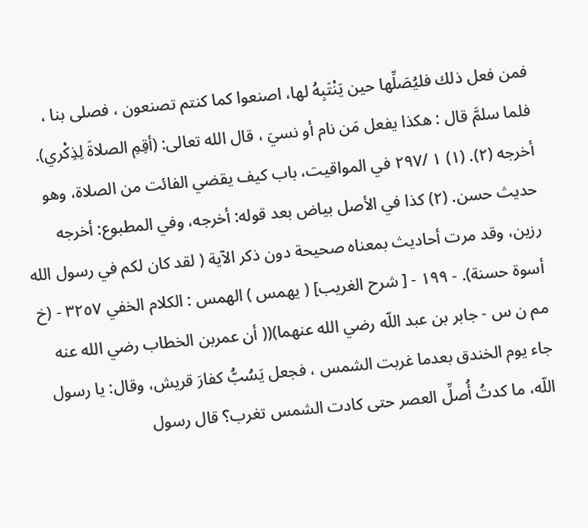فمن فعل ذلك فليُصَلِّها حين يَنْتَبِهُ لها، اصنعوا كما كنتم تصنعون ، فصلى بنا ، فلما سلمَّ قال : هكذا يفعل مَن نام أو نسيَ ، قال الله تعالى: (أقِمِ الصلاةَ لِذِكْري). أخرجه (٢). (١) ١ /٢٩٧ في المواقيت، باب كيف يقضي الفائت من الصلاة، وهو حديث حسن. (٢) كذا في الأصل بياض بعد قوله: أخرجه، وفي المطبوع: أخرجه رزين، وقد مرت أحاديث بمعناه صحيحة دون ذكر الآية ( لقد كان لكم في رسول الله أسوة حسنة). - ١٩٩ - [ شرح الغريب] ( يهمس ) الهمس : الكلام الخفي ٣٢٥٧ - (خ مم ن س - جابر بن عبد اللّه رضي الله عنهما)(( أن عمربن الخطاب رضي الله عنه جاء يوم الخندق بعدما غربت الشمس ، فجعل يَسُبُّ كفارَ قريش، وقال: يا رسول اللّه، ما كدتُ أُصلِّ العصر حتى كادت الشمس تغرب؟ قال رسول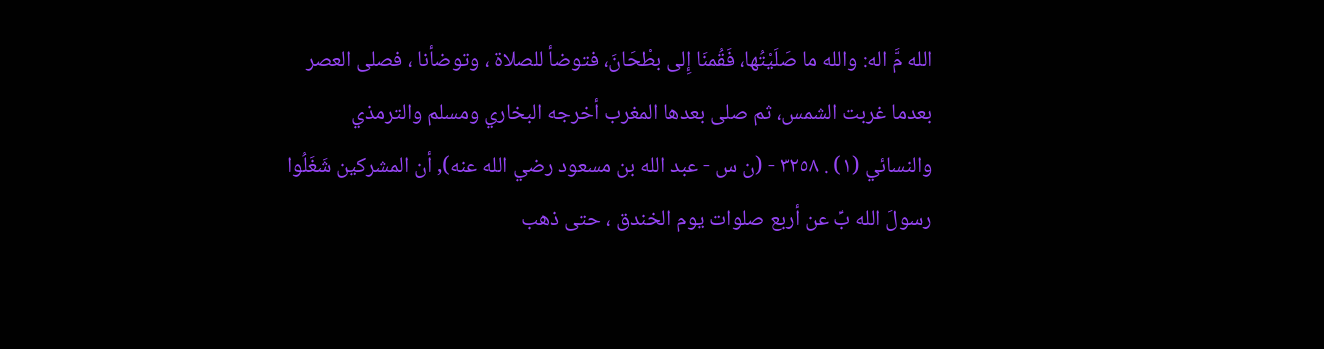الله مَّ اله: والله ما صَلَيْتُها، فَقُمنَا إِلى بطْحَانَ، فتوضأ للصلاة ، وتوضأنا ، فصلى العصر بعدما غربت الشمس، ثم صلى بعدها المغرب أخرجه البخاري ومسلم والترمذي والنسائي (١) . ٣٢٥٨ - (ن س - عبد الله بن مسعود رضي الله عنه), أن المشركين شَغَلُوا رسولَ الله بِّ عن أربع صلوات يوم الخندق ، حتى ذهب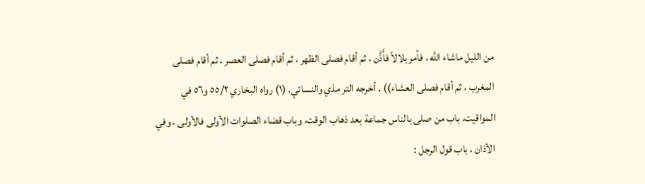من الليل ماشاء الله ، فأمر بلالاً فأَذَّن ، ثم أقام فصلى الظهر ، ثم أقام فصلى العصر ، ثم أقام فصلى المغرب ، ثم أقام فصلى العشاء)) . أخرجه التر مذي والنسائي. (١) رواه البخاري ٥٥/٢ و٥٦ في المواقيت، باب من صلى بالناس جماعة بعد ذهاب الوقت، وباب قضاء الصلوات الأولى فالأولى ، وفي الأذان ، باب قول الرجل :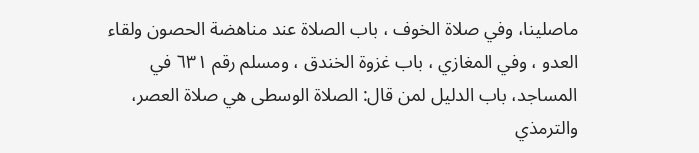ماصلينا، وفي صلاة الخوف ، باب الصلاة عند مناهضة الحصون ولقاء العدو ، وفي المغازي ، باب غزوة الخندق ، ومسلم رقم ٦٣١ في المساجد، باب الدليل لمن قال: الصلاة الوسطى هي صلاة العصر، والترمذي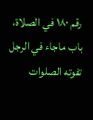رقم ١٨٠ في الصلاة، باب ماجاء في الرجل تفوته الصلوات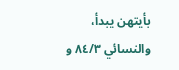بأيتهن يبدأ، والنسائي ٨٤/٣ و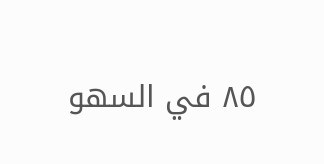٨٥ في السهو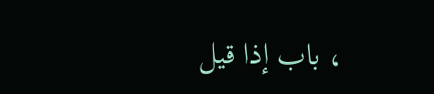، باب إذا قيل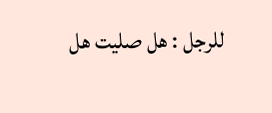للرجل : هل صليت هل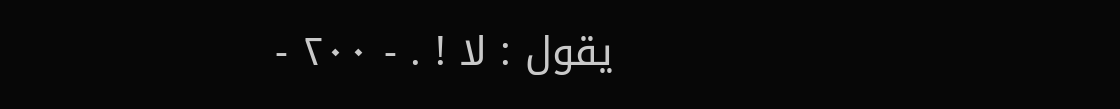يقول : لا ! . - ٢٠٠ -